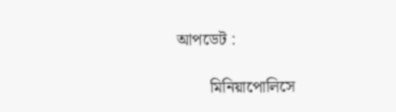আপডেট :

        মিনিয়াপোলিসে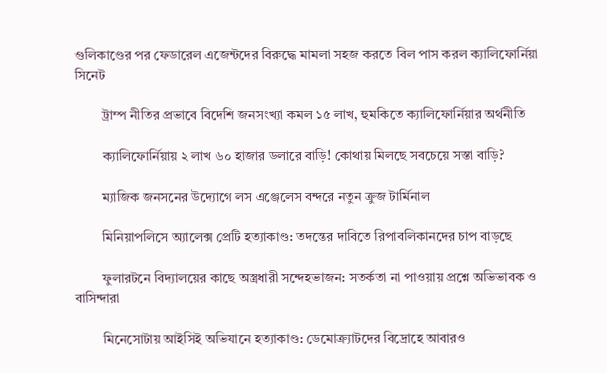গুলিকাণ্ডের পর ফেডারেল এজেন্টদের বিরুদ্ধে মামলা সহজ করতে বিল পাস করল ক্যালিফোর্নিয়া সিনেট

        ট্রাম্প নীতির প্রভাবে বিদেশি জনসংখ্যা কমল ১৫ লাখ, হুমকিতে ক্যালিফোর্নিয়ার অর্থনীতি

        ক্যালিফোর্নিয়ায় ২ লাখ ৬০ হাজার ডলারে বাড়ি! কোথায় মিলছে সবচেয়ে সস্তা বাড়ি?

        ম্যাজিক জনসনের উদ্যোগে লস এঞ্জেলেস বন্দরে নতুন ক্রুজ টার্মিনাল

        মিনিয়াপলিসে অ্যালেক্স প্রেটি হত্যাকাণ্ড: তদন্তের দাবিতে রিপাবলিকানদের চাপ বাড়ছে

        ফুলারটনে বিদ্যালয়ের কাছে অস্ত্রধারী সন্দেহভাজন: সতর্কতা না পাওয়ায় প্রশ্নে অভিভাবক ও বাসিন্দারা

        মিনেসোটায় আইসিই অভিযানে হত্যাকাণ্ড: ডেমোক্র্যাটদের বিদ্রোহে আবারও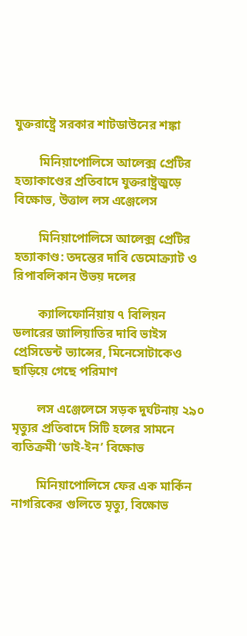যুক্তরাষ্ট্রে সরকার শাটডাউনের শঙ্কা

        মিনিয়াপোলিসে আলেক্স প্রেটির হত্যাকাণ্ডের প্রতিবাদে যুক্তরাষ্ট্রজুড়ে বিক্ষোভ, উত্তাল লস এঞ্জেলেস

        মিনিয়াপোলিসে আলেক্স প্রেটির হত্যাকাণ্ড: তদন্তের দাবি ডেমোক্র্যাট ও রিপাবলিকান উভয় দলের

        ক্যালিফোর্নিয়ায় ৭ বিলিয়ন ডলারের জালিয়াতির দাবি ভাইস প্রেসিডেন্ট ভ্যান্সের, মিনেসোটাকেও ছাড়িয়ে গেছে পরিমাণ

        লস এঞ্জেলেসে সড়ক দুর্ঘটনায় ২৯০ মৃত্যুর প্রতিবাদে সিটি হলের সামনে ব্যতিক্রমী ‘ডাই-ইন’ বিক্ষোভ

        মিনিয়াপোলিসে ফের এক মার্কিন নাগরিকের গুলিতে মৃত্যু, বিক্ষোভ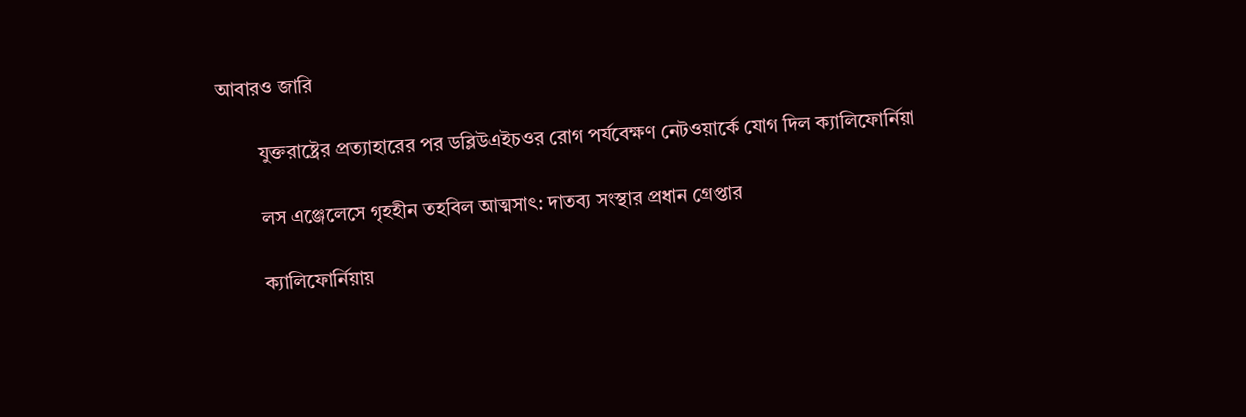আবারও জারি

        যুক্তরাষ্ট্রের প্রত্যাহারের পর ডব্লিউএইচওর রোগ পর্যবেক্ষণ নেটওয়ার্কে যোগ দিল ক্যালিফোর্নিয়া

        লস এঞ্জেলেসে গৃহহীন তহবিল আত্মসাৎ: দাতব্য সংস্থার প্রধান গ্রেপ্তার

        ক্যালিফোর্নিয়ায়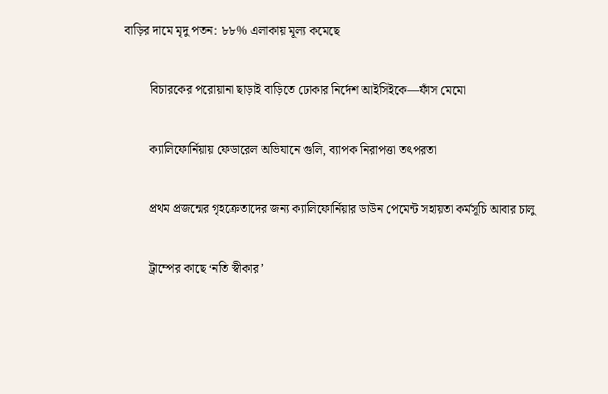বাড়ির দামে মৃদু পতন: ৮৮% এলাকায় মূল্য কমেছে

        বিচারকের পরোয়ানা ছাড়াই বাড়িতে ঢোকার নির্দেশ আইসিইকে—ফাঁস মেমো

        ক্যালিফোর্নিয়ায় ফেডারেল অভিযানে গুলি, ব্যাপক নিরাপত্তা তৎপরতা

        প্রথম প্রজন্মের গৃহক্রেতাদের জন্য ক্যালিফোর্নিয়ার ডাউন পেমেন্ট সহায়তা কর্মসূচি আবার চালু

        ট্রাম্পের কাছে ‘নতি স্বীকার’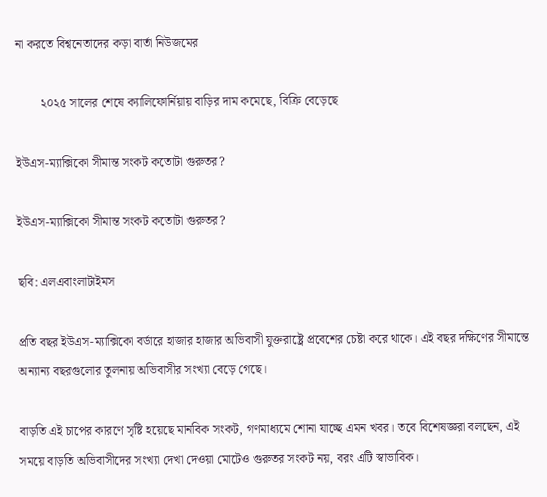না করতে বিশ্বনেতাদের কড়া বার্তা নিউজমের

        ২০২৫ সালের শেষে ক্যালিফোর্নিয়ায় বাড়ির দাম কমেছে, বিক্রি বেড়েছে

ইউএস-ম্যাক্সিকো সীমান্ত সংকট কতোটা গুরুতর?

ইউএস-ম্যাক্সিকো সীমান্ত সংকট কতোটা গুরুতর?

ছবি: এলএবাংলাটাইমস

প্রতি বছর ইউএস-ম্যাক্সিকো বর্ডারে হাজার হাজার অভিবাসী যুক্তরাষ্ট্রে প্রবেশের চেষ্টা করে থাকে। এই বছর দক্ষিণের সীমান্তে অন্যান্য বছরগুলোর তুলনায় অভিবাসীর সংখ্যা বেড়ে গেছে।

বাড়তি এই চাপের কারণে সৃষ্টি হয়েছে মানবিক সংকট, গণমাধ্যমে শোনা যাচ্ছে এমন খবর। তবে বিশেষজ্ঞরা বলছেন, এই সময়ে বাড়তি অভিবাসীদের সংখ্যা দেখা দেওয়া মোটেও গুরুতর সংকট নয়, বরং এটি স্বাভাবিক।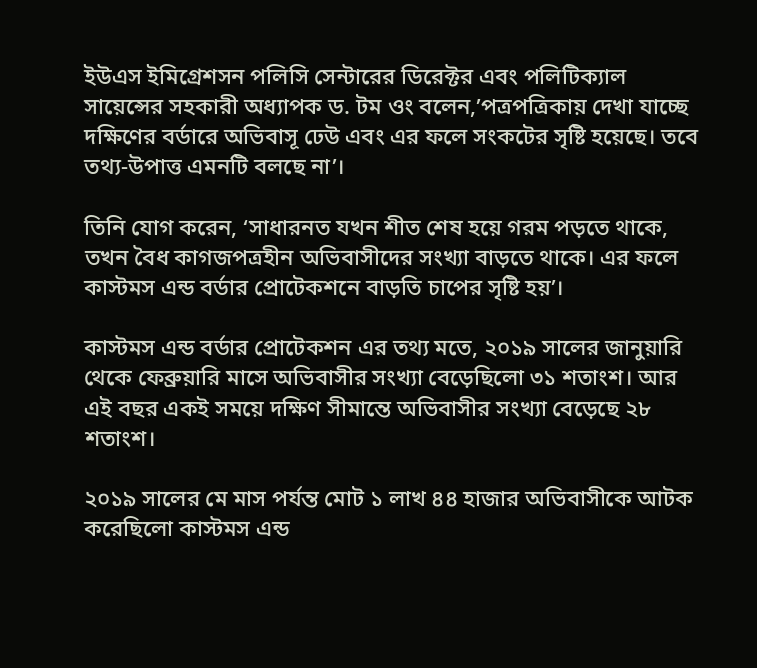ইউএস ইমিগ্রেশসন পলিসি সেন্টারের ডিরেক্টর এবং পলিটিক্যাল সায়েন্সের সহকারী অধ্যাপক ড. টম ওং বলেন,’পত্রপত্রিকায় দেখা যাচ্ছে দক্ষিণের বর্ডারে অভিবাসূ ঢেউ এবং এর ফলে সংকটের সৃষ্টি হয়েছে। তবে তথ্য-উপাত্ত এমনটি বলছে না’।

তিনি যোগ করেন, ‘সাধারনত যখন শীত শেষ হয়ে গরম পড়তে থাকে, তখন বৈধ কাগজপত্রহীন অভিবাসীদের সংখ্যা বাড়তে থাকে। এর ফলে কাস্টমস এন্ড বর্ডার প্রোটেকশনে বাড়তি চাপের সৃষ্টি হয়’।

কাস্টমস এন্ড বর্ডার প্রোটেকশন এর তথ্য মতে, ২০১৯ সালের জানুয়ারি থেকে ফেব্রুয়ারি মাসে অভিবাসীর সংখ্যা বেড়েছিলো ৩১ শতাংশ। আর এই বছর একই সময়ে দক্ষিণ সীমান্তে অভিবাসীর সংখ্যা বেড়েছে ২৮ শতাংশ।

২০১৯ সালের মে মাস পর্যন্ত মোট ১ লাখ ৪৪ হাজার অভিবাসীকে আটক করেছিলো কাস্টমস এন্ড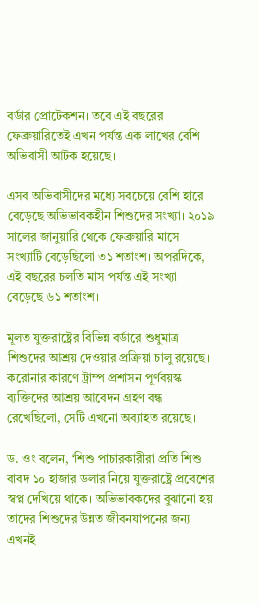বর্ডার প্রোটেকশন। তবে এই বছরের ফেব্রুয়ারিতেই এখন পর্যন্ত এক লাখের বেশি অভিবাসী আটক হয়েছে।

এসব অভিবাসীদের মধ্যে সবচেয়ে বেশি হারে বেড়েছে অভিভাবকহীন শিশুদের সংখ্যা। ২০১৯ সালের জানুয়ারি থেকে ফেব্রুয়ারি মাসে সংখ্যাটি বেড়েছিলো ৩১ শতাংশ। অপরদিকে, এই বছরের চলতি মাস পর্যন্ত এই সংখ্যা বেড়েছে ৬১ শতাংশ।

মূলত যুক্তরাষ্ট্রের বিভিন্ন বর্ডারে শুধুমাত্র শিশুদের আশ্রয় দেওয়ার প্রক্রিয়া চালু রয়েছে। করোনার কারণে ট্রাম্প প্রশাসন পূর্ণবয়স্ক ব্যক্তিদের আশ্রয় আবেদন গ্রহণ বন্ধ রেখেছিলো, সেটি এখনো অব্যাহত রয়েছে।

ড. ওং বলেন, ‘শিশু পাচারকারীরা প্রতি শিশু বাবদ ১০ হাজার ডলার নিয়ে যুক্তরাষ্ট্রে প্রবেশের স্বপ্ন দেখিয়ে থাকে। অভিভাবকদের বুঝানো হয় তাদের শিশুদের উন্নত জীবনযাপনের জন্য এখনই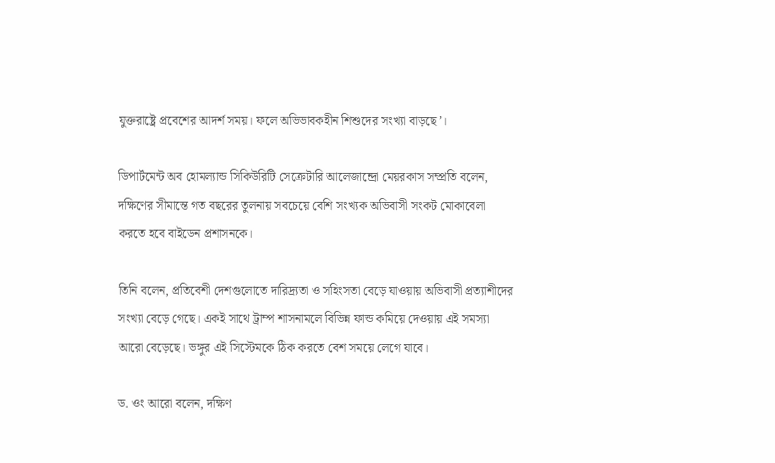যুক্তরাষ্ট্রে প্রবেশের আদর্শ সময়। ফলে অভিভাবকহীন শিশুদের সংখ্যা বাড়ছে’।

ডিপার্টমেন্ট অব হোমল্যান্ড সিকিউরিটি সেক্রেটারি আলেজান্দ্রো মেয়রকাস সম্প্রতি বলেন, দক্ষিণের সীমান্তে গত বছরের তুলনায় সবচেয়ে বেশি সংখ্যক অভিবাসী সংকট মোকাবেলা করতে হবে বাইডেন প্রশাসনকে।

তিনি বলেন, প্রতিবেশী দেশগুলোতে দারিদ্র্যতা ও সহিংসতা বেড়ে যাওয়ায় অভিবাসী প্রত্যাশীদের সংখ্যা বেড়ে গেছে। একই সাথে ট্রাম্প শাসনামলে বিভিন্ন ফান্ড কমিয়ে দেওয়ায় এই সমস্যা আরো বেড়েছে। ভঙ্গুর এই সিস্টেমকে ঠিক করতে বেশ সময়ে লেগে যাবে।

ড. ওং আরো বলেন, দক্ষিণ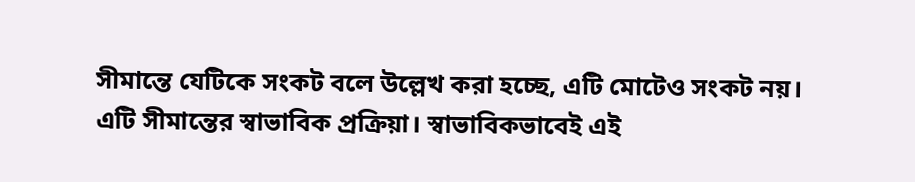সীমান্তে যেটিকে সংকট বলে উল্লেখ করা হচ্ছে, এটি মোটেও সংকট নয়। এটি সীমান্তের স্বাভাবিক প্রক্রিয়া। স্বাভাবিকভাবেই এই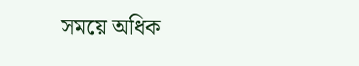সময়ে অধিক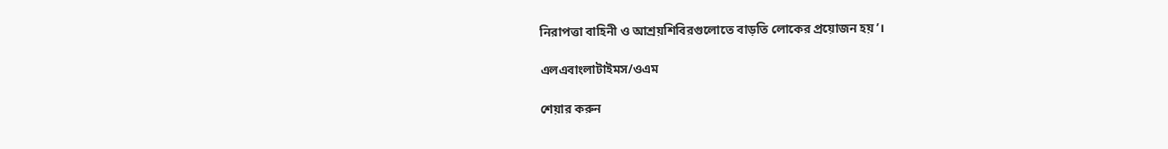নিরাপত্তা বাহিনী ও আশ্রয়শিবিরগুলোতে বাড়তি লোকের প্রয়োজন হয়’।

এলএবাংলাটাইমস/ওএম

শেয়ার করুন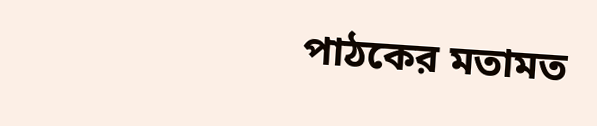পাঠকের মতামত